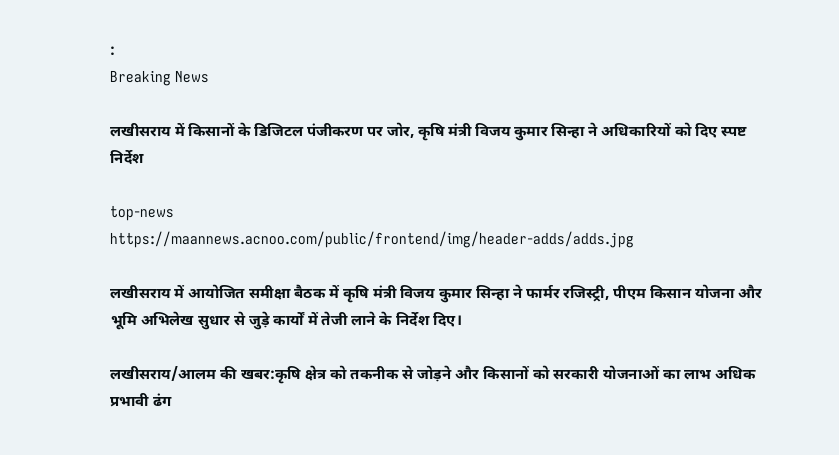:
Breaking News

लखीसराय में किसानों के डिजिटल पंजीकरण पर जोर, कृषि मंत्री विजय कुमार सिन्हा ने अधिकारियों को दिए स्पष्ट निर्देश

top-news
https://maannews.acnoo.com/public/frontend/img/header-adds/adds.jpg

लखीसराय में आयोजित समीक्षा बैठक में कृषि मंत्री विजय कुमार सिन्हा ने फार्मर रजिस्ट्री, पीएम किसान योजना और भूमि अभिलेख सुधार से जुड़े कार्यों में तेजी लाने के निर्देश दिए।

लखीसराय/आलम की खबर:कृषि क्षेत्र को तकनीक से जोड़ने और किसानों को सरकारी योजनाओं का लाभ अधिक प्रभावी ढंग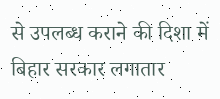से उपलब्ध कराने की दिशा में बिहार सरकार लगातार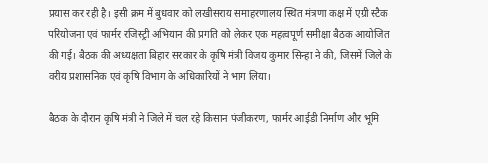प्रयास कर रही है। इसी क्रम में बुधवार को लखीसराय समाहरणालय स्थित मंत्रणा कक्ष में एग्री स्टैक परियोजना एवं फार्मर रजिस्ट्री अभियान की प्रगति को लेकर एक महत्वपूर्ण समीक्षा बैठक आयोजित की गई। बैठक की अध्यक्षता बिहार सरकार के कृषि मंत्री विजय कुमार सिन्हा ने की, जिसमें जिले के वरीय प्रशासनिक एवं कृषि विभाग के अधिकारियों ने भाग लिया।

बैठक के दौरान कृषि मंत्री ने जिले में चल रहे किसान पंजीकरण, फार्मर आईडी निर्माण और भूमि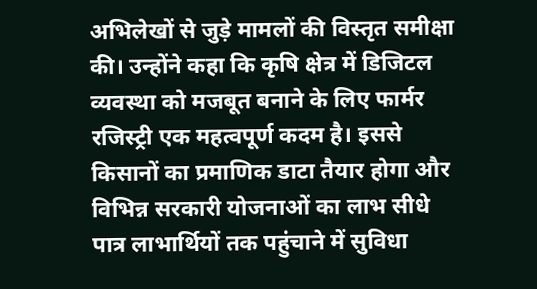अभिलेखों से जुड़े मामलों की विस्तृत समीक्षा की। उन्होंने कहा कि कृषि क्षेत्र में डिजिटल व्यवस्था को मजबूत बनाने के लिए फार्मर रजिस्ट्री एक महत्वपूर्ण कदम है। इससे किसानों का प्रमाणिक डाटा तैयार होगा और विभिन्न सरकारी योजनाओं का लाभ सीधे पात्र लाभार्थियों तक पहुंचाने में सुविधा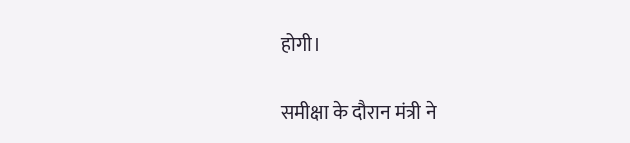होगी।

समीक्षा के दौरान मंत्री ने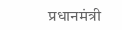प्रधानमंत्री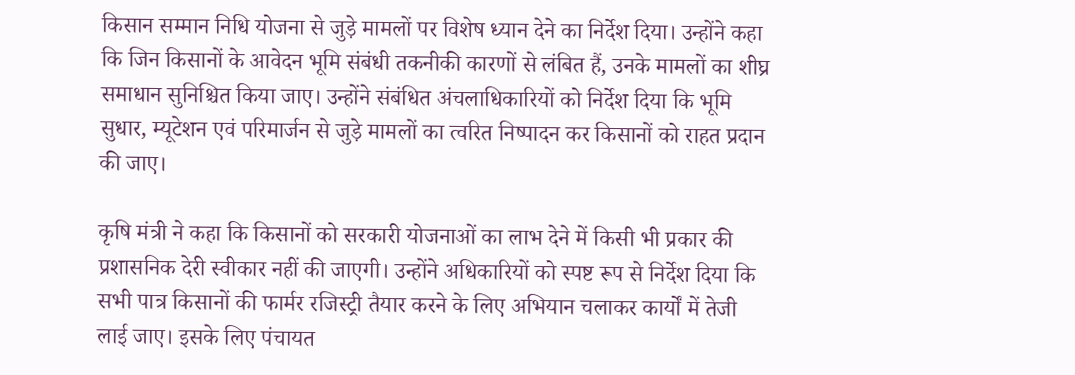किसान सम्मान निधि योजना से जुड़े मामलों पर विशेष ध्यान देने का निर्देश दिया। उन्होंने कहा कि जिन किसानों के आवेदन भूमि संबंधी तकनीकी कारणों से लंबित हैं, उनके मामलों का शीघ्र समाधान सुनिश्चित किया जाए। उन्होंने संबंधित अंचलाधिकारियों को निर्देश दिया कि भूमि सुधार, म्यूटेशन एवं परिमार्जन से जुड़े मामलों का त्वरित निष्पादन कर किसानों को राहत प्रदान की जाए।

कृषि मंत्री ने कहा कि किसानों को सरकारी योजनाओं का लाभ देने में किसी भी प्रकार की प्रशासनिक देरी स्वीकार नहीं की जाएगी। उन्होंने अधिकारियों को स्पष्ट रूप से निर्देश दिया कि सभी पात्र किसानों की फार्मर रजिस्ट्री तैयार करने के लिए अभियान चलाकर कार्यों में तेजी लाई जाए। इसके लिए पंचायत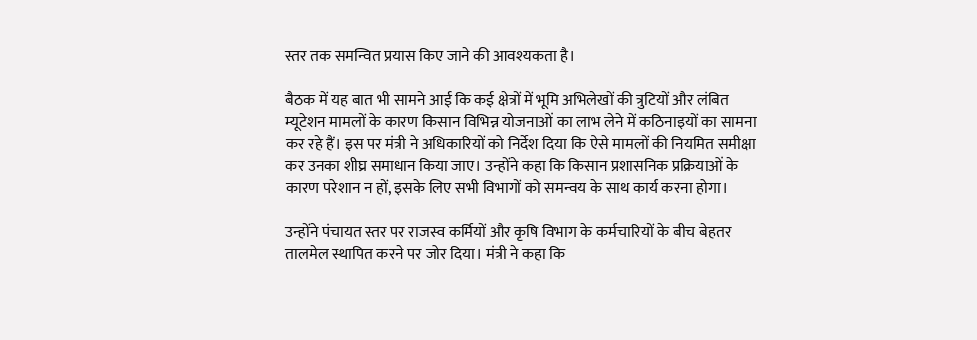स्तर तक समन्वित प्रयास किए जाने की आवश्यकता है।

बैठक में यह बात भी सामने आई कि कई क्षेत्रों में भूमि अभिलेखों की त्रुटियों और लंबित म्यूटेशन मामलों के कारण किसान विभिन्न योजनाओं का लाभ लेने में कठिनाइयों का सामना कर रहे हैं। इस पर मंत्री ने अधिकारियों को निर्देश दिया कि ऐसे मामलों की नियमित समीक्षा कर उनका शीघ्र समाधान किया जाए। उन्होंने कहा कि किसान प्रशासनिक प्रक्रियाओं के कारण परेशान न हों, इसके लिए सभी विभागों को समन्वय के साथ कार्य करना होगा।

उन्होंने पंचायत स्तर पर राजस्व कर्मियों और कृषि विभाग के कर्मचारियों के बीच बेहतर तालमेल स्थापित करने पर जोर दिया। मंत्री ने कहा कि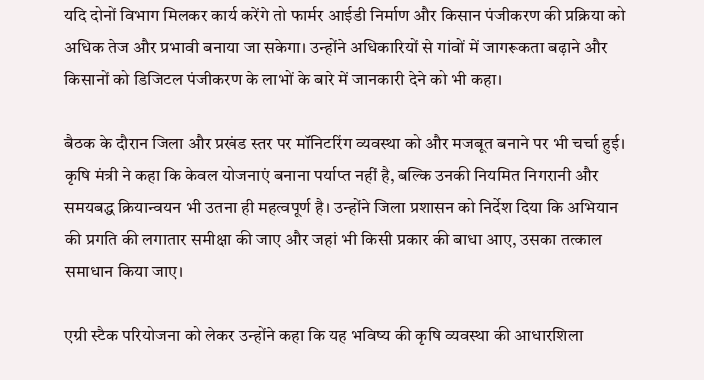यदि दोनों विभाग मिलकर कार्य करेंगे तो फार्मर आईडी निर्माण और किसान पंजीकरण की प्रक्रिया को अधिक तेज और प्रभावी बनाया जा सकेगा। उन्होंने अधिकारियों से गांवों में जागरूकता बढ़ाने और किसानों को डिजिटल पंजीकरण के लाभों के बारे में जानकारी देने को भी कहा।

बैठक के दौरान जिला और प्रखंड स्तर पर मॉनिटरिंग व्यवस्था को और मजबूत बनाने पर भी चर्चा हुई। कृषि मंत्री ने कहा कि केवल योजनाएं बनाना पर्याप्त नहीं है, बल्कि उनकी नियमित निगरानी और समयबद्ध क्रियान्वयन भी उतना ही महत्वपूर्ण है। उन्होंने जिला प्रशासन को निर्देश दिया कि अभियान की प्रगति की लगातार समीक्षा की जाए और जहां भी किसी प्रकार की बाधा आए, उसका तत्काल समाधान किया जाए।

एग्री स्टैक परियोजना को लेकर उन्होंने कहा कि यह भविष्य की कृषि व्यवस्था की आधारशिला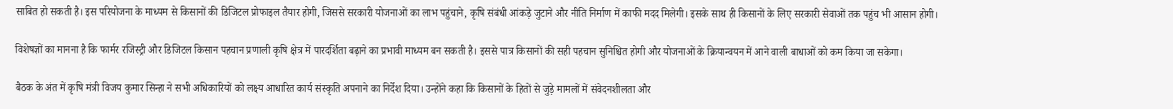साबित हो सकती है। इस परियोजना के माध्यम से किसानों की डिजिटल प्रोफाइल तैयार होगी, जिससे सरकारी योजनाओं का लाभ पहुंचाने, कृषि संबंधी आंकड़े जुटाने और नीति निर्माण में काफी मदद मिलेगी। इसके साथ ही किसानों के लिए सरकारी सेवाओं तक पहुंच भी आसान होगी।

विशेषज्ञों का मानना है कि फार्मर रजिस्ट्री और डिजिटल किसान पहचान प्रणाली कृषि क्षेत्र में पारदर्शिता बढ़ाने का प्रभावी माध्यम बन सकती है। इससे पात्र किसानों की सही पहचान सुनिश्चित होगी और योजनाओं के क्रियान्वयन में आने वाली बाधाओं को कम किया जा सकेगा।

बैठक के अंत में कृषि मंत्री विजय कुमार सिन्हा ने सभी अधिकारियों को लक्ष्य आधारित कार्य संस्कृति अपनाने का निर्देश दिया। उन्होंने कहा कि किसानों के हितों से जुड़े मामलों में संवेदनशीलता और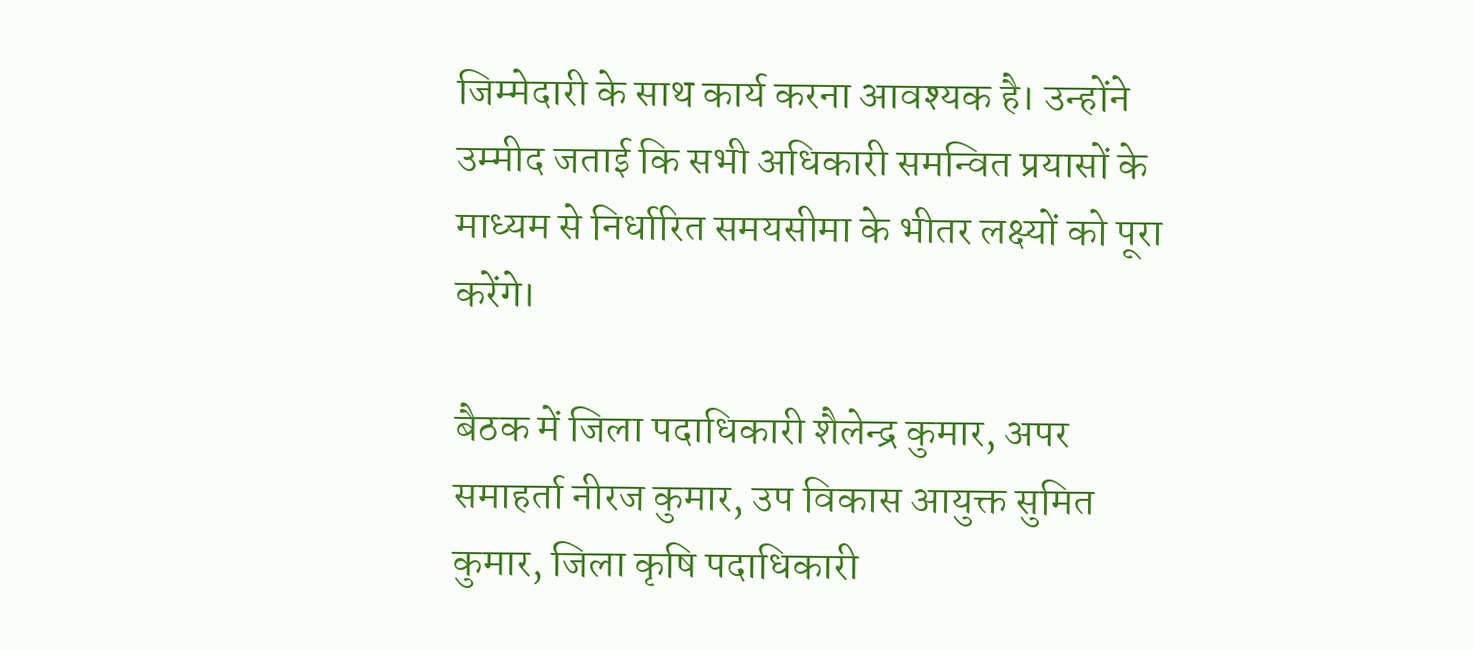जिम्मेदारी के साथ कार्य करना आवश्यक है। उन्होंने उम्मीद जताई कि सभी अधिकारी समन्वित प्रयासों के माध्यम से निर्धारित समयसीमा के भीतर लक्ष्यों को पूरा करेंगे।

बैठक में जिला पदाधिकारी शैलेन्द्र कुमार, अपर समाहर्ता नीरज कुमार, उप विकास आयुक्त सुमित कुमार, जिला कृषि पदाधिकारी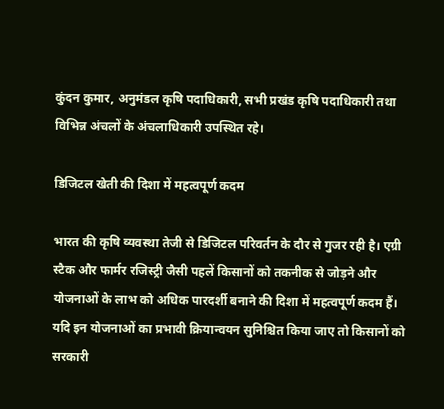कुंदन कुमार, अनुमंडल कृषि पदाधिकारी, सभी प्रखंड कृषि पदाधिकारी तथा विभिन्न अंचलों के अंचलाधिकारी उपस्थित रहे।

डिजिटल खेती की दिशा में महत्वपूर्ण कदम

भारत की कृषि व्यवस्था तेजी से डिजिटल परिवर्तन के दौर से गुजर रही है। एग्री स्टैक और फार्मर रजिस्ट्री जैसी पहलें किसानों को तकनीक से जोड़ने और योजनाओं के लाभ को अधिक पारदर्शी बनाने की दिशा में महत्वपूर्ण कदम हैं। यदि इन योजनाओं का प्रभावी क्रियान्वयन सुनिश्चित किया जाए तो किसानों को सरकारी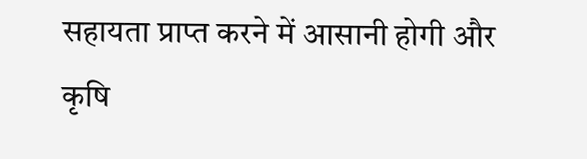सहायता प्राप्त करने में आसानी होगी और कृषि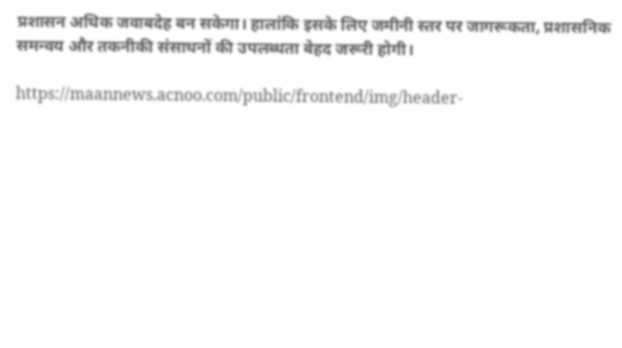प्रशासन अधिक जवाबदेह बन सकेगा। हालांकि इसके लिए जमीनी स्तर पर जागरूकता, प्रशासनिक समन्वय और तकनीकी संसाधनों की उपलब्धता बेहद जरूरी होगी।

https://maannews.acnoo.com/public/frontend/img/header-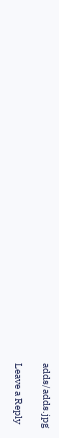adds/adds.jpg

Leave a Reply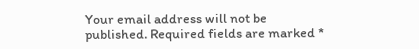Your email address will not be published. Required fields are marked *